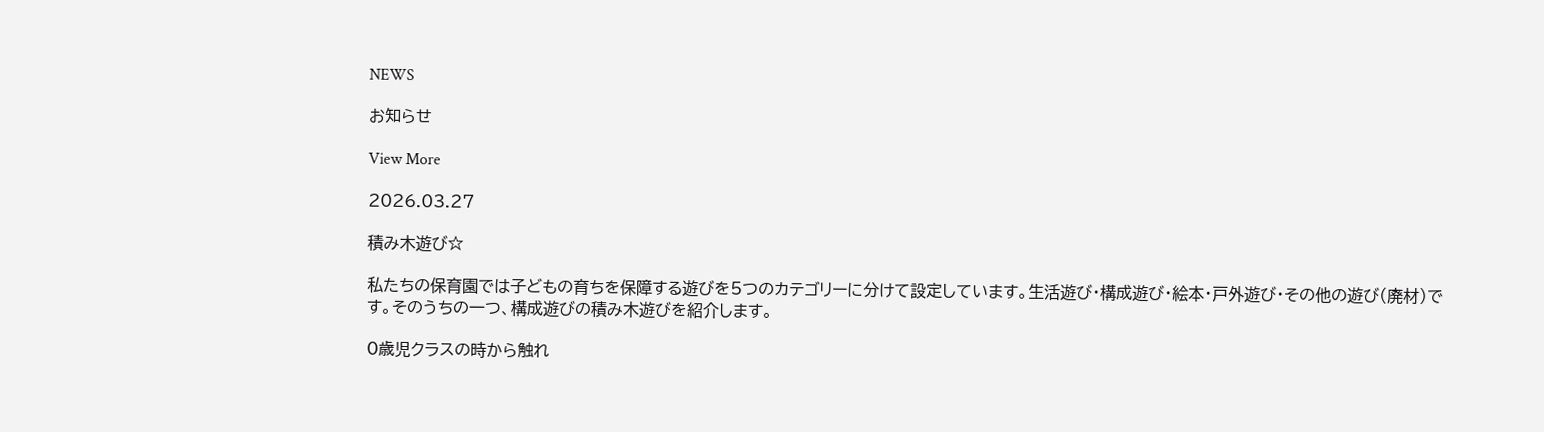NEWS

お知らせ

View More

2026.03.27

積み木遊び☆

私たちの保育園では子どもの育ちを保障する遊びを5つのカテゴリーに分けて設定しています。生活遊び・構成遊び・絵本・戸外遊び・その他の遊び(廃材)です。そのうちの一つ、構成遊びの積み木遊びを紹介します。

0歳児クラスの時から触れ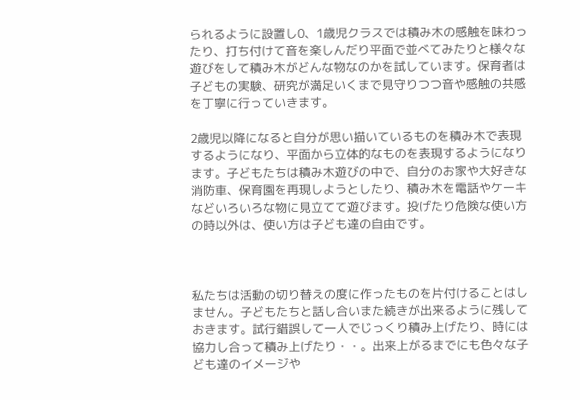られるように設置し0、1歳児クラスでは積み木の感触を味わったり、打ち付けて音を楽しんだり平面で並べてみたりと様々な遊びをして積み木がどんな物なのかを試しています。保育者は子どもの実験、研究が満足いくまで見守りつつ音や感触の共感を丁寧に行っていきます。

2歳児以降になると自分が思い描いているものを積み木で表現するようになり、平面から立体的なものを表現するようになります。子どもたちは積み木遊びの中で、自分のお家や大好きな消防車、保育園を再現しようとしたり、積み木を電話やケーキなどいろいろな物に見立てて遊びます。投げたり危険な使い方の時以外は、使い方は子ども達の自由です。



私たちは活動の切り替えの度に作ったものを片付けることはしません。子どもたちと話し合いまた続きが出来るように残しておきます。試行錯誤して一人でじっくり積み上げたり、時には協力し合って積み上げたり・・。出来上がるまでにも色々な子ども達のイメージや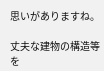思いがありますね。

丈夫な建物の構造等を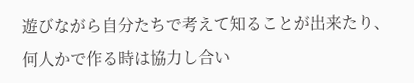遊びながら自分たちで考えて知ることが出来たり、何人かで作る時は協力し合い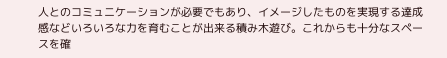人とのコミュニケーションが必要でもあり、イメージしたものを実現する達成感などいろいろな力を育むことが出来る積み木遊び。これからも十分なスペースを確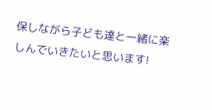保しながら子ども達と一緒に楽しんでいきたいと思います!